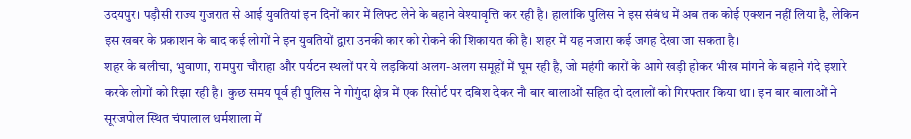उदयपुर। पड़ौसी राज्य गुजरात से आई युवतियां इन दिनों कार में लिफ्ट लेने के बहाने वेश्यावृत्ति कर रही है। हालांकि पुलिस ने इस संबंध में अब तक कोई एक्शन नहीं लिया है, लेकिन इस खबर के प्रकाशन के बाद कई लोगों ने इन युवतियों द्वारा उनकी कार को रोकने की शिकायत की है। शहर में यह नजारा कई जगह देखा जा सकता है।
शहर के बलीचा, भुवाणा, रामपुरा चौराहा और पर्यटन स्थलों पर ये लड़कियां अलग-अलग समूहों में घूम रही है, जो महंगी कारों के आगे खड़ी होकर भीख मांगने के बहाने गंदे इशारे करके लोगों को रिझा रही है। कुछ समय पूर्व ही पुलिस ने गोगुंदा क्षेत्र में एक रिसोर्ट पर दबिश देकर नौ बार बालाओं सहित दो दलालों को गिरफ्तार किया था। इन बार बालाओं ने सूरजपोल स्थित चंपालाल धर्मशाला में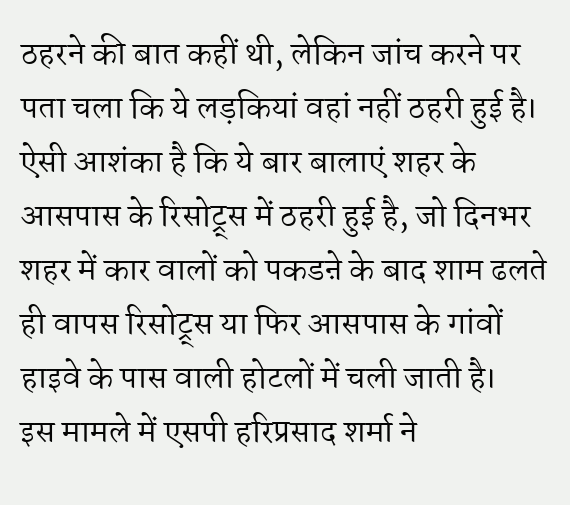ठहरने की बात कहीं थी, लेकिन जांच करने पर पता चला कि ये लड़कियां वहां नहीं ठहरी हुई है। ऐसी आशंका है कि ये बार बालाएं शहर के आसपास के रिसोट्र्स में ठहरी हुई है, जो दिनभर शहर में कार वालों को पकडऩे के बाद शाम ढलते ही वापस रिसोट्र्स या फिर आसपास के गांवों हाइवे के पास वाली होटलों में चली जाती है।
इस मामले में एसपी हरिप्रसाद शर्मा ने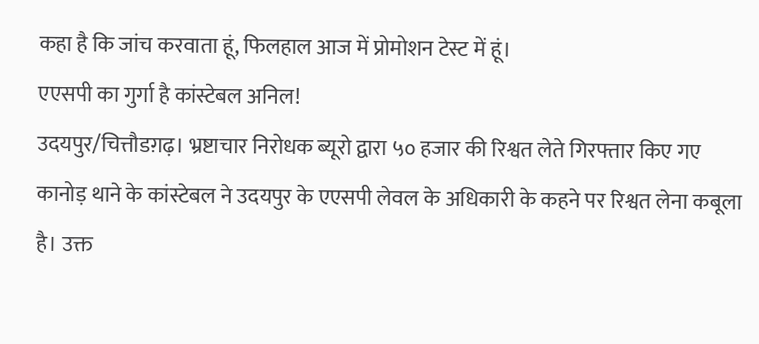कहा है कि जांच करवाता हूं, फिलहाल आज में प्रोमोशन टेस्ट में हूं।
एएसपी का गुर्गा है कांस्टेबल अनिल!
उदयपुर/चित्तौडग़ढ़। भ्रष्टाचार निरोधक ब्यूरो द्वारा ५० हजार की रिश्वत लेते गिरफ्तार किए गए कानोड़ थाने के कांस्टेबल ने उदयपुर के एएसपी लेवल के अधिकारी के कहने पर रिश्वत लेना कबूला है। उक्त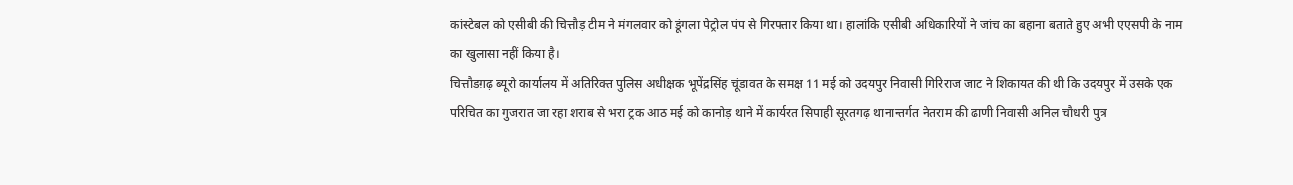कांस्टेबल को एसीबी की चित्तौड़ टीम ने मंगलवार को डूंगला पेट्रोल पंप से गिरफ्तार किया था। हालांकि एसीबी अधिकारियों ने जांच का बहाना बताते हुए अभी एएसपी के नाम का खुलासा नहीं किया है।
चित्तौडग़ढ़ ब्यूरो कार्यालय में अतिरिक्त पुलिस अधीक्षक भूपेंद्रसिंह चूंडावत के समक्ष 11 मई को उदयपुर निवासी गिरिराज जाट ने शिकायत की थी कि उदयपुर में उसके एक परिचित का गुजरात जा रहा शराब से भरा ट्रक आठ मई को कानोड़ थाने में कार्यरत सिपाही सूरतगढ़ थानान्तर्गत नेतराम की ढाणी निवासी अनिल चौधरी पुत्र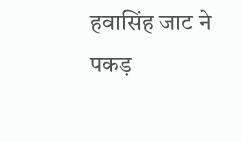हवासिंह जाट ने पकड़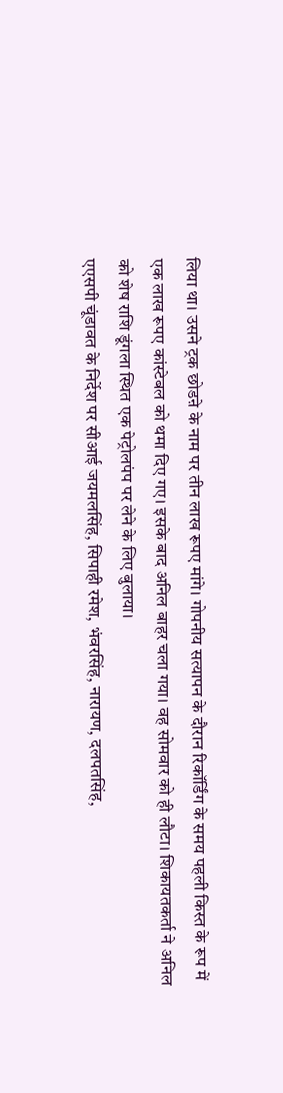लिया था। उसने ट्रक छोडऩे के नाम पर तीन लाख रूपए मांगे। गोपनीय सत्यापन के दौरान रिकॉर्डिंग के समय पहली किस्त के रूप में एक लाख रूपए कांस्टेबल को थमा दिए गए। इसके बाद अनिल बाहर चला गया। वह सोमवार को ही लौटा। शिकायतकर्ता ने अनिल को शेष राशि डूंगला स्थित एक पेट्रोलपंप पर लेने के लिए बुलाया।
एएसपी चूंडावत के निर्देश पर सीआई जयमलसिंह, सिपाही रमेश, भंवरसिंह, नारायण, दलपतसिंह,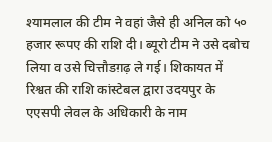श्यामलाल की टीम ने वहां जैसे ही अनिल को ५० हजार रूपए की राशि दी। ब्यूरो टीम ने उसे दबोच लिया व उसे चित्तौडग़ढ़ ले गई। शिकायत में रिश्वत की राशि कांस्टेबल द्वारा उदयपुर के एएसपी लेवल के अधिकारी के नाम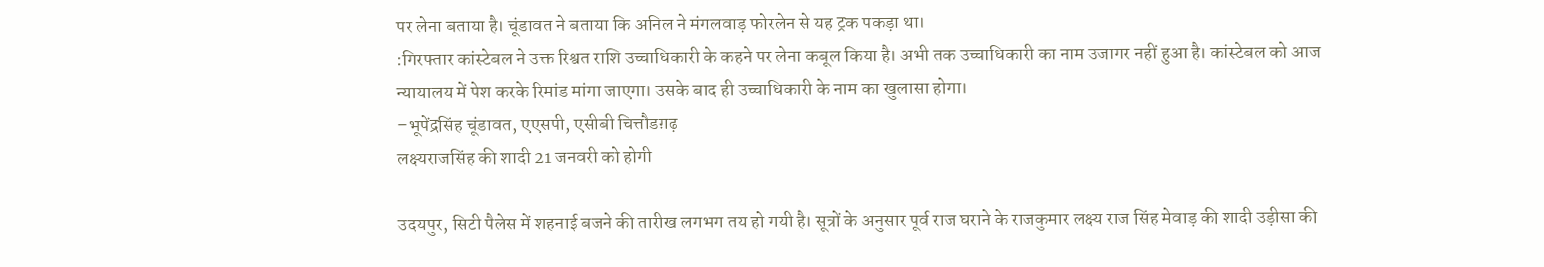पर लेना बताया है। चूंडावत ने बताया कि अनिल ने मंगलवाड़ फोरलेन से यह ट्रक पकड़ा था।
:गिरफ्तार कांस्टेबल ने उक्त रिश्वत राशि उच्चाधिकारी के कहने पर लेना कबूल किया है। अभी तक उच्चाधिकारी का नाम उजागर नहीं हुआ है। कांस्टेबल को आज न्यायालय में पेश करके रिमांड मांगा जाएगा। उसके बाद ही उच्चाधिकारी के नाम का खुलासा होगा।
–भूपेंद्रसिंह चूंडावत, एएसपी, एसीबी चित्तौडग़ढ़
लक्ष्यराजसिंह की शादी 21 जनवरी को होगी

उदयपुर, सिटी पैलेस में शहनाई बजने की तारीख लगभग तय हो गयी है। सूत्रों के अनुसार पूर्व राज घराने के राजकुमार लक्ष्य राज सिंह मेवाड़ की शादी उड़ीसा की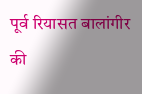पूर्व रियासत बालांगीर की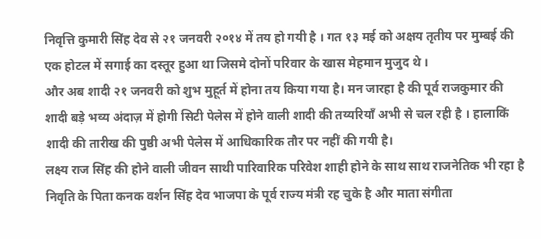निवृत्ति कुमारी सिंह देव से २१ जनवरी २०१४ में तय हो गयी है । गत १३ मई को अक्षय तृतीय पर मुम्बई की एक होटल में सगाई का दस्तूर हुआ था जिसमे दोनों परिवार के खास मेहमान मुजुद थे ।
और अब शादी २१ जनवरी को शुभ मुहूर्त में होना तय किया गया है। मन जारहा है की पूर्व राजकुमार की शादी बड़े भव्य अंदाज़ में होगी सिटी पेलेस में होने वाली शादी की तय्यरियाँ अभी से चल रही है । हालाकिं शादी की तारीख की पुष्ठी अभी पेलेस में आधिकारिक तौर पर नहीं की गयी है।
लक्ष्य राज सिंह की होने वाली जीवन साथी पारिवारिक परिवेश शाही होने के साथ साथ राजनेतिक भी रहा है निवृति के पिता कनक वर्शन सिंह देव भाजपा के पूर्व राज्य मंत्री रह चुके है और माता संगीता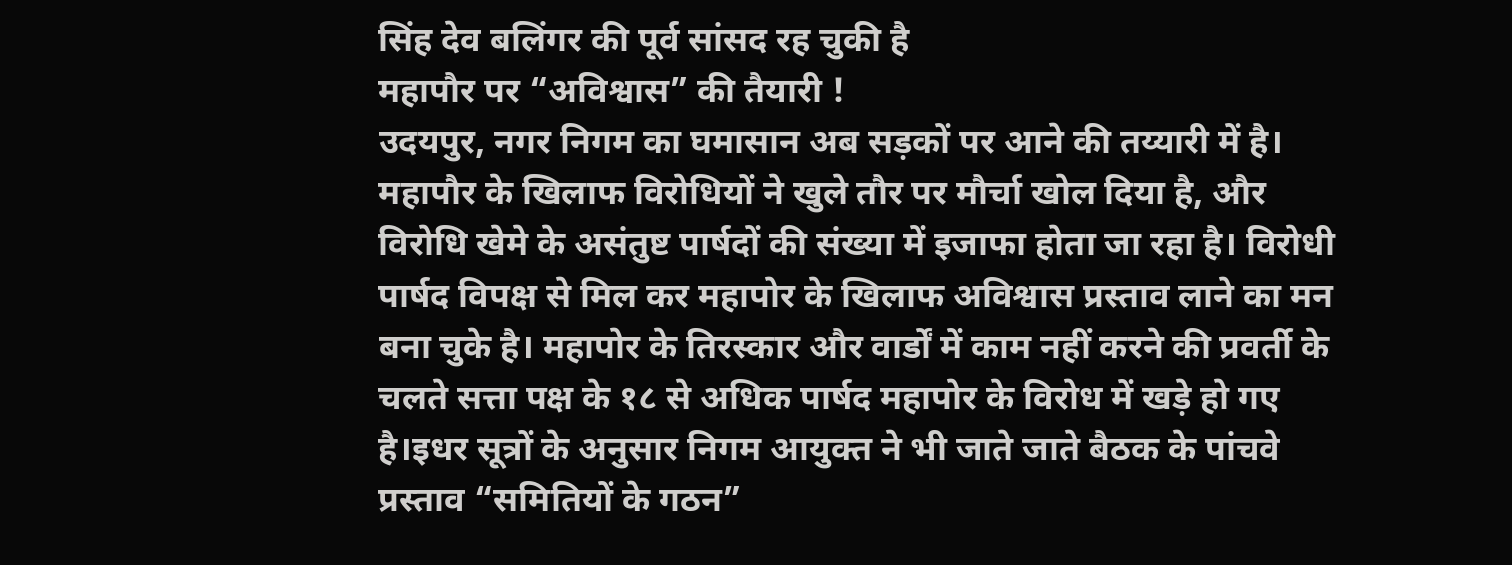सिंह देव बलिंगर की पूर्व सांसद रह चुकी है
महापौर पर “अविश्वास” की तैयारी !
उदयपुर, नगर निगम का घमासान अब सड़कों पर आने की तय्यारी में है। महापौर के खिलाफ विरोधियों ने खुले तौर पर मौर्चा खोल दिया है, और विरोधि खेमे के असंतुष्ट पार्षदों की संख्या में इजाफा होता जा रहा है। विरोधी पार्षद विपक्ष से मिल कर महापोर के खिलाफ अविश्वास प्रस्ताव लाने का मन बना चुके है। महापोर के तिरस्कार और वार्डों में काम नहीं करने की प्रवर्ती के चलते सत्ता पक्ष के १८ से अधिक पार्षद महापोर के विरोध में खड़े हो गए है।इधर सूत्रों के अनुसार निगम आयुक्त ने भी जाते जाते बैठक के पांचवे प्रस्ताव “समितियों के गठन”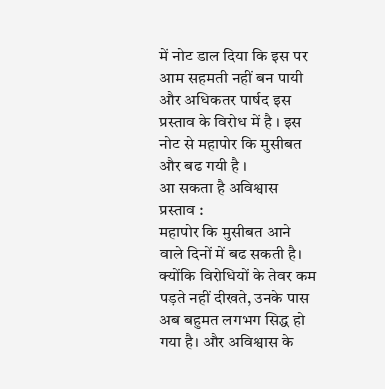में नोट डाल दिया कि इस पर आम सहमती नहीं बन पायी और अधिकतर पार्षद इस प्रस्ताव के विरोध में है । इस नोट से महापोर कि मुसीबत और बढ गयी है ।
आ सकता है अविश्वास प्रस्ताव :
महापोर कि मुसीबत आने वाले दिनों में बढ सकती है। क्योंकि विरोधियों के तेवर कम पड़ते नहीं दीखते, उनके पास अब बहुमत लगभग सिद्ध हो गया है। और अविश्वास के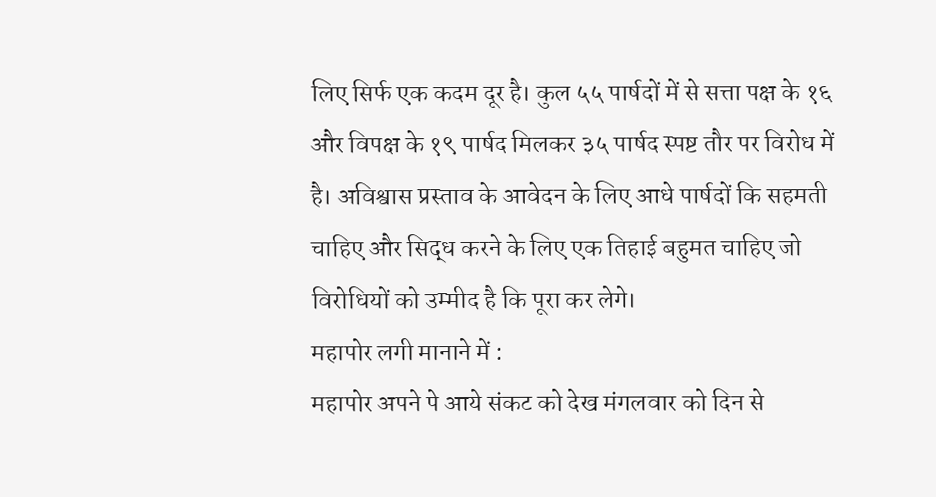लिए सिर्फ एक कदम दूर है। कुल ५५ पार्षदों में से सत्ता पक्ष के १६ और विपक्ष के १९ पार्षद मिलकर ३५ पार्षद स्पष्ट तौर पर विरोध में है। अविश्वास प्रस्ताव के आवेदन के लिए आधे पार्षदों कि सहमती चाहिए और सिद्ध करने के लिए एक तिहाई बहुमत चाहिए जो विरोधियों को उम्मीद है कि पूरा कर लेगे।
महापोर लगी मानाने में :
महापोर अपने पे आये संकट को देख मंगलवार को दिन से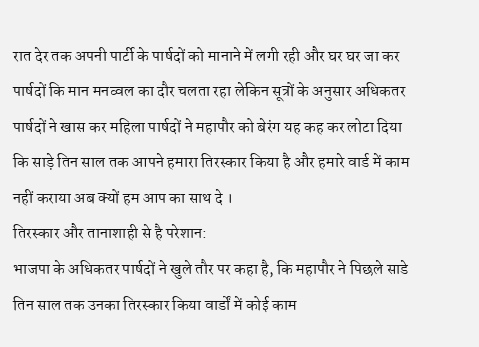रात देर तक अपनी पार्टी के पार्षदों को मानाने में लगी रही और घर घर जा कर पार्षदों कि मान मनव्वल का दौर चलता रहा लेकिन सूत्रों के अनुसार अधिकतर पार्षदों ने खास कर महिला पार्षदों ने महापौर को बेरंग यह कह कर लोटा दिया कि साड़े तिन साल तक आपने हमारा तिरस्कार किया है और हमारे वार्ड में काम नहीं कराया अब क्यों हम आप का साथ दे ।
तिरस्कार और तानाशाही से है परेशान:
भाजपा के अधिकतर पार्षदों ने खुले तौर पर कहा है, कि महापौर ने पिछले साडे तिन साल तक उनका तिरस्कार किया वार्डों में कोई काम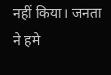नहीं किया। जनता ने हमे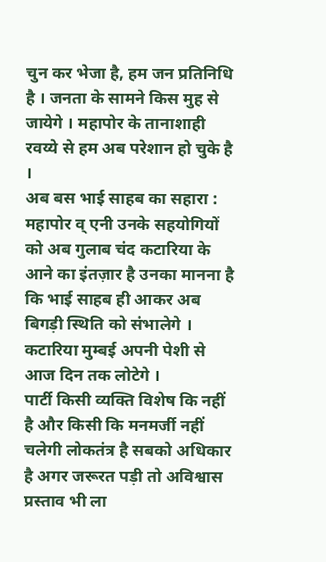चुन कर भेजा है, हम जन प्रतिनिधि है । जनता के सामने किस मुह से जायेगे । महापोर के तानाशाही रवय्ये से हम अब परेशान हो चुके है ।
अब बस भाई साहब का सहारा :
महापोर व् एनी उनके सहयोगियों को अब गुलाब चंद कटारिया के आने का इंतज़ार है उनका मानना है कि भाई साहब ही आकर अब बिगड़ी स्थिति को संभालेगे । कटारिया मुम्बई अपनी पेशी से आज दिन तक लोटेगे ।
पार्टी किसी व्यक्ति विशेष कि नहीं है और किसी कि मनमर्जी नहीं चलेगी लोकतंत्र है सबको अधिकार है अगर जरूरत पड़ी तो अविश्वास प्रस्ताव भी ला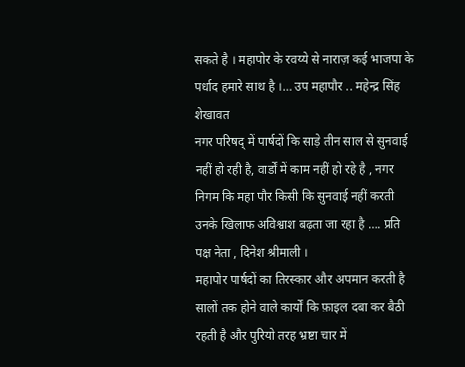सकते है । महापोर के रवय्ये से नाराज़ कई भाजपा के पर्धाद हमारे साथ है ।… उप महापौर .. महेन्द्र सिंह शेखावत
नगर परिषद् में पार्षदों कि साड़े तीन साल से सुनवाई नहीं हो रही है, वार्डों में काम नहीं हो रहे है , नगर निगम कि महा पौर किसी कि सुनवाई नहीं करती उनके खिलाफ अविश्वाश बढ़ता जा रहा है …. प्रति पक्ष नेता , दिनेश श्रीमाली ।
महापोर पार्षदों का तिरस्कार और अपमान करती है सालों तक होने वाले कार्यों कि फ़ाइल दबा कर बैठी रहती है और पुरियो तरह भ्रष्टा चार में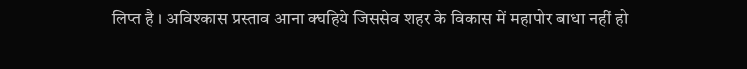लिप्त है । अविश्कास प्रस्ताव आना क्घहिये जिससेव शहर के विकास में महापोर बाधा नहीं हो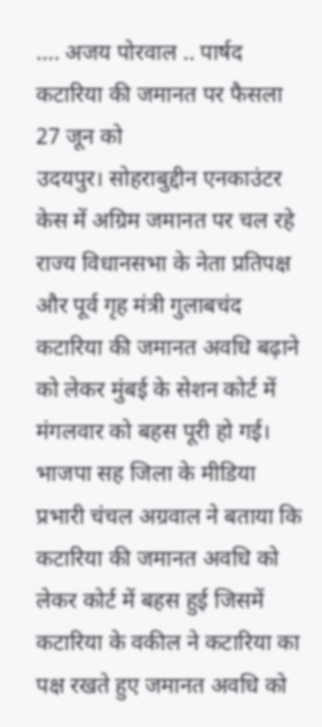…. अजय पोरवाल .. पार्षद
कटारिया की जमानत पर फैसला 27 जून को
उदयपुर। सोहराबुद्दीन एनकाउंटर केस में अग्रिम जमानत पर चल रहे राज्य विधानसभा के नेता प्रतिपक्ष और पूर्व गृह मंत्री गुलाबचंद कटारिया की जमानत अवधि बढ़ाने को लेकर मुंबई के सेशन कोर्ट में मंगलवार को बहस पूरी हो गई।
भाजपा सह जिला के मीडिया प्रभारी चंचल अग्रवाल ने बताया कि कटारिया की जमानत अवधि को लेकर कोर्ट में बहस हुई जिसमें कटारिया के वकील ने कटारिया का पक्ष रखते हुए जमानत अवधि को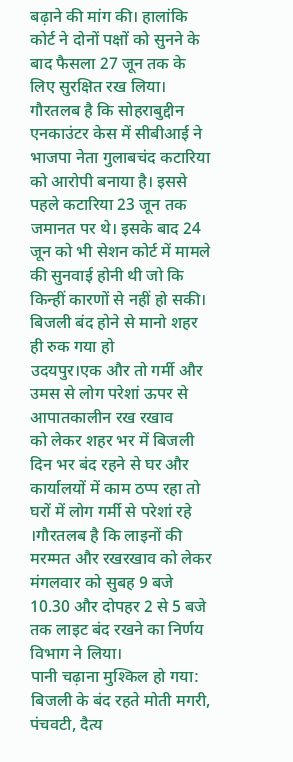बढ़ाने की मांग की। हालांकि कोर्ट ने दोनों पक्षों को सुनने के बाद फैसला 27 जून तक के लिए सुरक्षित रख लिया।
गौरतलब है कि सोहराबुद्दीन एनकाउंटर केस में सीबीआई ने भाजपा नेता गुलाबचंद कटारिया को आरोपी बनाया है। इससे पहले कटारिया 23 जून तक जमानत पर थे। इसके बाद 24 जून को भी सेशन कोर्ट में मामले की सुनवाई होनी थी जो कि किन्हीं कारणों से नहीं हो सकी।
बिजली बंद होने से मानो शहर ही रुक गया हो
उदयपुर।एक और तो गर्मी और उमस से लोग परेशां ऊपर से आपातकालीन रख रखाव
को लेकर शहर भर में बिजली दिन भर बंद रहने से घर और कार्यालयों में काम ठप्प रहा तो घरों में लोग गर्मी से परेशां रहे ।गौरतलब है कि लाइनों की मरम्मत और रखरखाव को लेकर मंगलवार को सुबह 9 बजे 10.30 और दोपहर 2 से 5 बजे तक लाइट बंद रखने का निर्णय विभाग ने लिया।
पानी चढ़ाना मुश्किल हो गया: बिजली के बंद रहते मोती मगरी, पंचवटी, दैत्य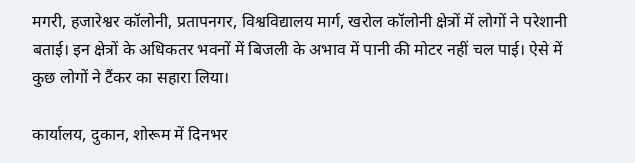मगरी, हजारेश्वर कॉलोनी, प्रतापनगर, विश्वविद्यालय मार्ग, खरोल कॉलोनी क्षेत्रों में लोगों ने परेशानी बताई। इन क्षेत्रों के अधिकतर भवनों में बिजली के अभाव में पानी की मोटर नहीं चल पाई। ऐसे में कुछ लोगों ने टैंकर का सहारा लिया।

कार्यालय, दुकान, शोरूम में दिनभर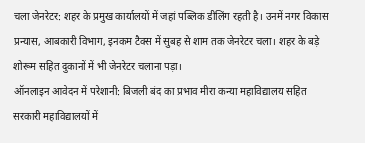चला जेनरेटर: शहर के प्रमुख कार्यालयों में जहां पब्लिक डीलिंग रहती है। उनमें नगर विकास प्रन्यास, आबकारी विभाग, इनकम टैक्स में सुबह से शाम तक जेनरेटर चला। शहर के बड़े शोरूम सहित दुकानों में भी जेनरेटर चलाना पड़ा।
ऑनलाइन आवेदन में परेशानी: बिजली बंद का प्रभाव मीरा कन्या महाविद्यालय सहित सरकारी महाविद्यालयों में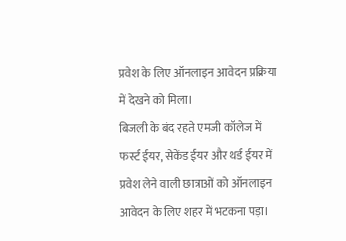प्रवेश के लिए ऑनलाइन आवेदन प्रक्रिया में देखने को मिला।
बिजली के बंद रहते एमजी कॉलेज में फर्स्ट ईयर, सेकेंड ईयर और थर्ड ईयर में प्रवेश लेने वाली छात्राओं को ऑनलाइन आवेदन के लिए शहर में भटकना पड़ा।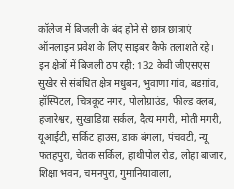कॉलेज में बिजली के बंद होने से छात्र छात्राएं ऑनलाइन प्रवेश के लिए साइबर कैफे तलाशते रहे।
इन क्षेत्रों में बिजली ठप रही: 132 केवी जीएसएस सुखेर से संबंधित क्षेत्र मधुबन, भुवाणा गांव, बडग़ांव, हॉस्पिटल, चित्रकूट नगर, पोलोग्राउंड, फील्ड क्लब, हजारेश्वर, सुखाडिय़ा सर्कल, दैत्य मगरी, मोती मगरी, यूआईटी, सर्किट हाउस, डाक बंगला, पंचवटी, न्यू फतहपुरा, चेतक सर्किल, हाथीपोल रोड, लोहा बाजार, शिक्षा भवन, चमनपुरा, गुमानियावाला,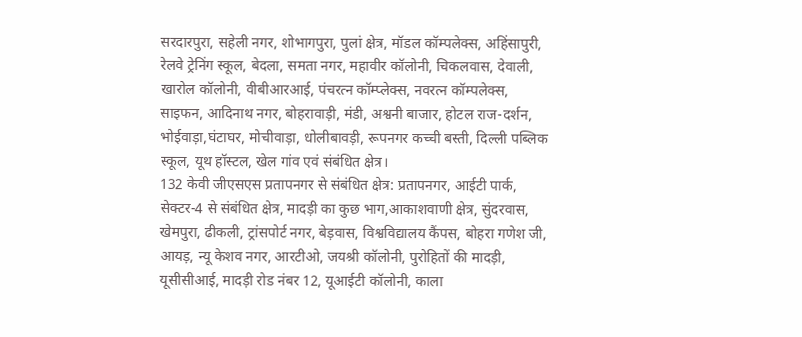सरदारपुरा, सहेली नगर, शोभागपुरा, पुलां क्षेत्र, मॉडल कॉम्पलेक्स, अहिंसापुरी, रेलवे ट्रेनिंग स्कूल, बेदला, समता नगर, महावीर कॉलोनी, चिकलवास, देवाली, खारोल कॉलोनी, वीबीआरआई, पंचरत्न कॉम्प्लेक्स, नवरत्न कॉम्पलेक्स, साइफन, आदिनाथ नगर, बोहरावाड़ी, मंडी, अश्वनी बाजार, होटल राज-दर्शन, भोईवाड़ा,घंटाघर, मोचीवाड़ा, धोलीबावड़ी, रूपनगर कच्ची बस्ती, दिल्ली पब्लिक स्कूल, यूथ हॉस्टल, खेल गांव एवं संबंधित क्षेत्र।
132 केवी जीएसएस प्रतापनगर से संबंधित क्षेत्र: प्रतापनगर, आईटी पार्क, सेक्टर-4 से संबंधित क्षेत्र, मादड़ी का कुछ भाग,आकाशवाणी क्षेत्र, सुंदरवास, खेमपुरा, ढीकली, ट्रांसपोर्ट नगर, बेड़वास, विश्वविद्यालय कैंपस, बोहरा गणेश जी, आयड़, न्यू केशव नगर, आरटीओ, जयश्री कॉलोनी, पुरोहितों की मादड़ी, यूसीसीआई, मादड़ी रोड नंबर 12, यूआईटी कॉलोनी, काला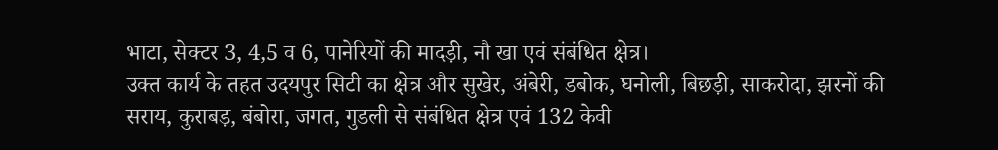भाटा, सेक्टर 3, 4,5 व 6, पानेरियों की मादड़ी, नौ खा एवं संबंधित क्षेत्र।
उक्त कार्य के तहत उदयपुर सिटी का क्षेत्र और सुखेर, अंबेरी, डबोक, घनोली, बिछड़ी, साकरोदा, झरनों की सराय, कुराबड़, बंबोरा, जगत, गुडली से संबंधित क्षेत्र एवं 132 केवी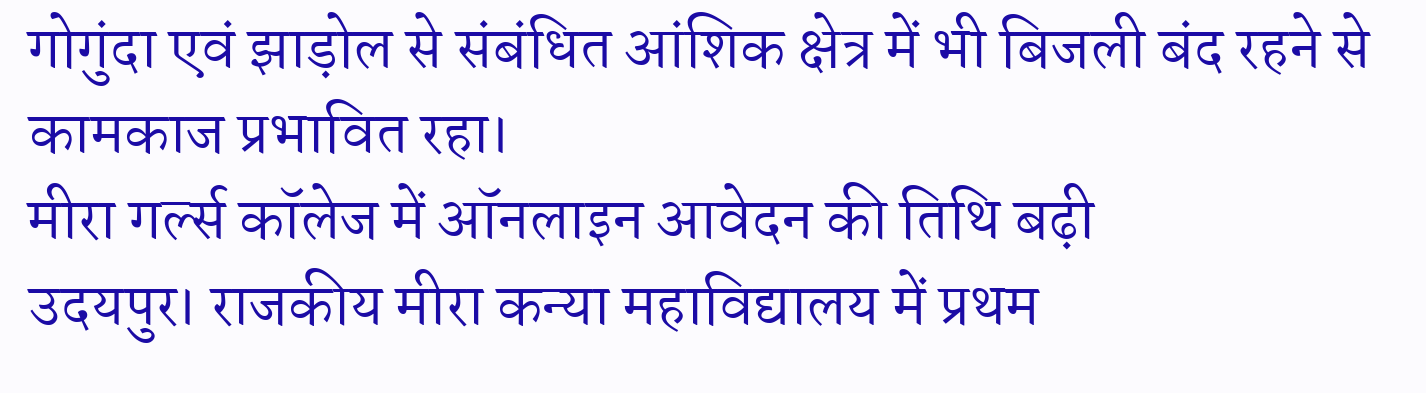गोगुंदा एवं झाड़ोल से संबंधित आंशिक क्षेत्र में भी बिजली बंद रहने से कामकाज प्रभावित रहा।
मीरा गर्ल्स कॉलेज में ऑनलाइन आवेदन की तिथि बढ़ी
उदयपुर। राजकीय मीरा कन्या महाविद्यालय में प्रथम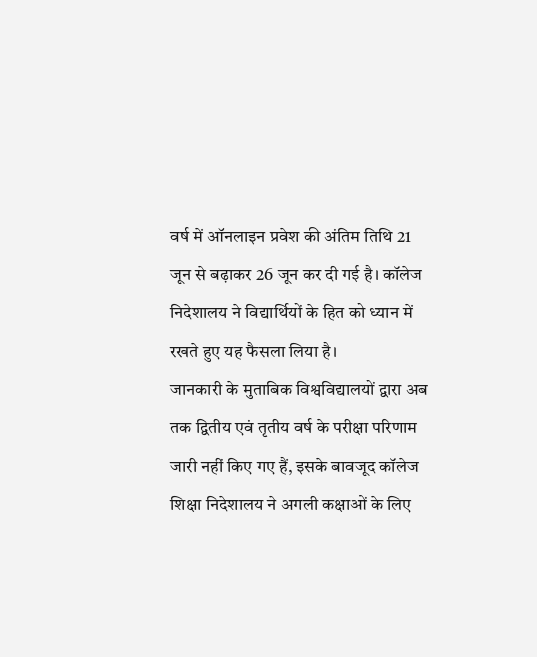वर्ष में ऑनलाइन प्रवेश की अंतिम तिथि 21 जून से बढ़ाकर 26 जून कर दी गई है। कॉलेज निदेशालय ने विद्यार्थियों के हित को ध्यान में रखते हुए यह फैसला लिया है।
जानकारी के मुताबिक विश्वविद्यालयों द्वारा अब तक द्वितीय एवं तृतीय वर्ष के परीक्षा परिणाम जारी नहीं किए गए हैं, इसके बावजूद कॉलेज शिक्षा निदेशालय ने अगली कक्षाओं के लिए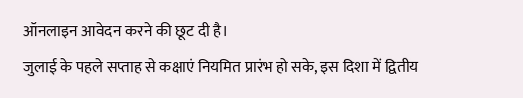ऑनलाइन आवेदन करने की छूट दी है।
जुलाई के पहले सप्ताह से कक्षाएं नियमित प्रारंभ हो सके, इस दिशा में द्वितीय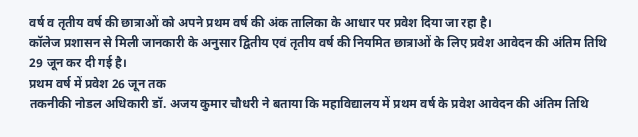वर्ष व तृतीय वर्ष की छात्राओं को अपने प्रथम वर्ष की अंक तालिका के आधार पर प्रवेश दिया जा रहा है।
कॉलेज प्रशासन से मिली जानकारी के अनुसार द्वितीय एवं तृतीय वर्ष की नियमित छात्राओं के लिए प्रवेश आवेदन की अंतिम तिथि 29 जून कर दी गई है।
प्रथम वर्ष में प्रवेश 26 जून तक
तकनीकी नोडल अधिकारी डॉ. अजय कुमार चौधरी ने बताया कि महाविद्यालय में प्रथम वर्ष के प्रवेश आवेदन की अंतिम तिथि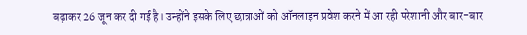बढ़ाकर 26 जून कर दी गई है। उन्होंने इसके लिए छात्राओं को ऑनलाइन प्रवेश करने में आ रही परेशानी और बार-बार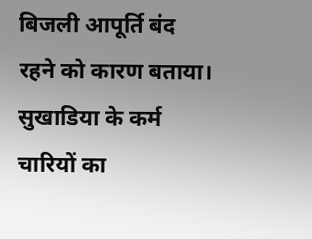बिजली आपूर्ति बंद रहने को कारण बताया।
सुखाडिया के कर्म चारियों का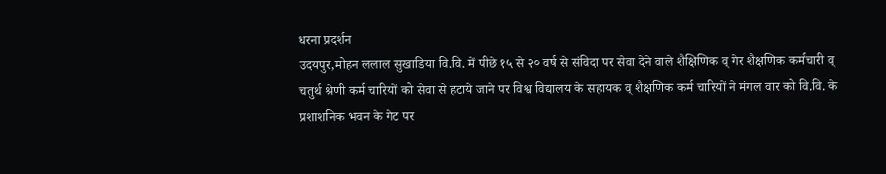धरना प्रदर्शन
उदयपुर,मोहन ललाल सुखाडिया वि.वि. में पीछे १५ से २० वर्ष से संविदा पर सेवा देने वाले शैक्षिणिक व् गेर शैक्षणिक कर्मचारी व् चतुर्थ श्रेणी कर्म चारियों को सेवा से हटाये जाने पर विश्व विद्यालय के सहायक व् शैक्षणिक कर्म चारियों ने मंगल वार को वि.वि. के प्रशाशनिक भवन के गेट पर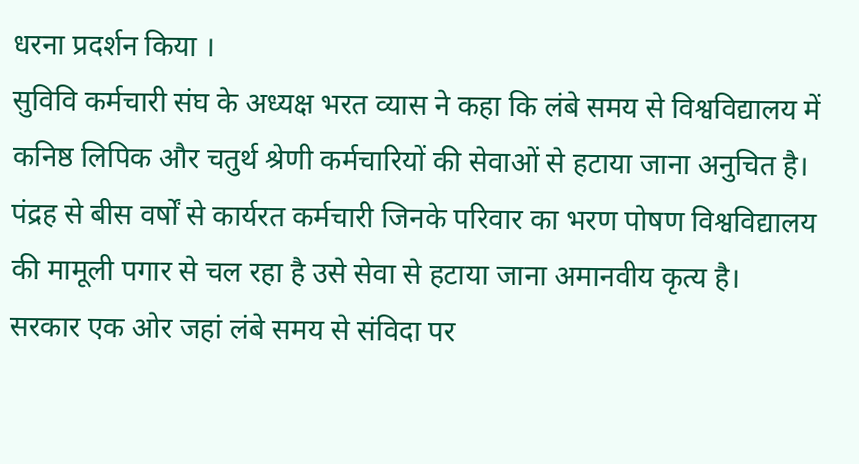धरना प्रदर्शन किया ।
सुविवि कर्मचारी संघ के अध्यक्ष भरत व्यास ने कहा कि लंबे समय से विश्वविद्यालय में कनिष्ठ लिपिक और चतुर्थ श्रेणी कर्मचारियों की सेवाओं से हटाया जाना अनुचित है। पंद्रह से बीस वर्षों से कार्यरत कर्मचारी जिनके परिवार का भरण पोषण विश्वविद्यालय की मामूली पगार से चल रहा है उसे सेवा से हटाया जाना अमानवीय कृत्य है।
सरकार एक ओर जहां लंबे समय से संविदा पर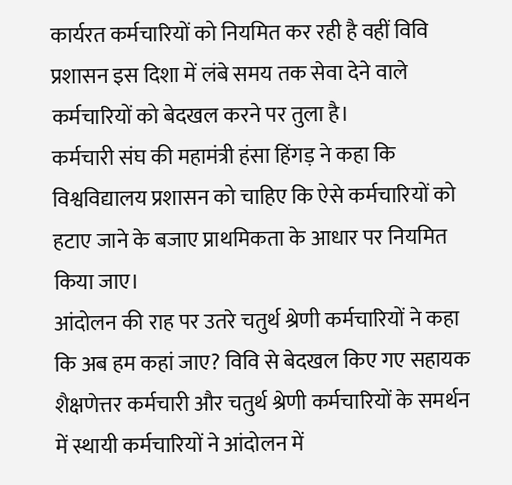कार्यरत कर्मचारियों को नियमित कर रही है वहीं विवि प्रशासन इस दिशा में लंबे समय तक सेवा देने वाले कर्मचारियों को बेदखल करने पर तुला है।
कर्मचारी संघ की महामंत्री हंसा हिंगड़ ने कहा कि विश्वविद्यालय प्रशासन को चाहिए कि ऐसे कर्मचारियों को हटाए जाने के बजाए प्राथमिकता के आधार पर नियमित किया जाए।
आंदोलन की राह पर उतरे चतुर्थ श्रेणी कर्मचारियों ने कहा कि अब हम कहां जाए? विवि से बेदखल किए गए सहायक शैक्षणेत्तर कर्मचारी और चतुर्थ श्रेणी कर्मचारियों के समर्थन में स्थायी कर्मचारियों ने आंदोलन में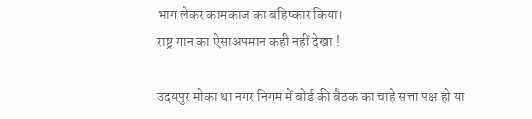भाग लेकर कामकाज का बहिष्कार किया।
राष्ट्र गान का ऐसाअपमान कही नहीं देखा !

उदयपुर मोका था नगर निगम में बोर्ड की बैठक का चाहे सत्ता पक्ष हो या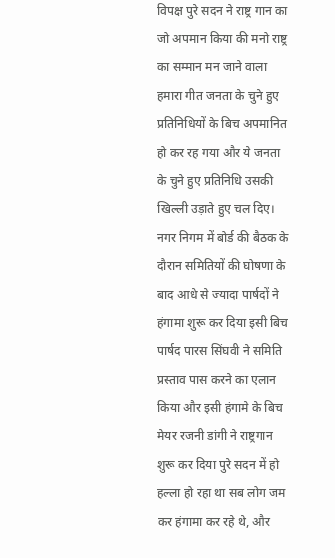विपक्ष पुरे सदन ने राष्ट्र गान का जो अपमान किया की मनो राष्ट्र का सम्मान मन जाने वाला हमारा गीत जनता के चुने हुए प्रतिनिधियों के बिच अपमानित हो कर रह गया और ये जनता के चुने हुए प्रतिनिधि उसकी खिल्ली उड़ाते हुए चल दिए। नगर निगम में बोर्ड की बैठक के दौरान समितियों की घोषणा के बाद आधे से ज्यादा पार्षदों ने हंगामा शुरू कर दिया इसी बिच पार्षद पारस सिंघवी ने समिति प्रस्ताव पास करने का एलान किया और इसी हंगामे के बिच मेयर रजनी डांगी ने राष्ट्रगान शुरू कर दिया पुरे सदन में हो हल्ला हो रहा था सब लोग जम कर हंगामा कर रहे थे, और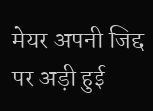मेयर अपनी जिद्द पर अड़ी हुई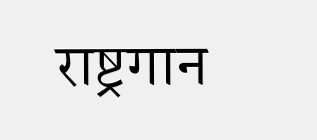राष्ट्रगान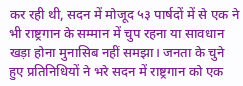कर रही थी, सदन में मोजूद ५३ पार्षदों में से एक ने भी राष्ट्रगान के सम्मान में चुप रहना या सावधान खड़ा होना मुनासिब नहीं समझा। जनता के चुने हुए प्रतिनिधियों ने भरे सदन में राष्ट्रगान को एक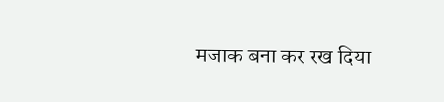मजाक बना कर रख दिया